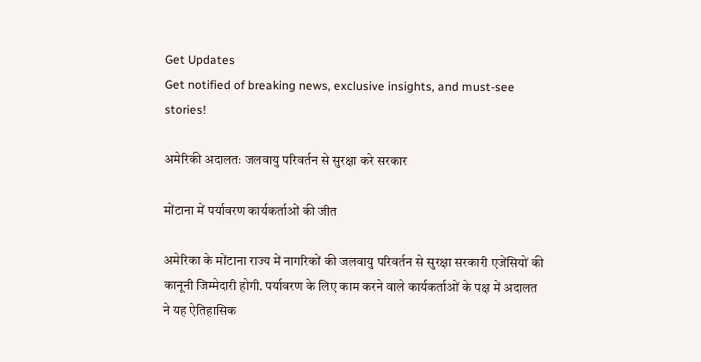Get Updates
Get notified of breaking news, exclusive insights, and must-see stories!

अमेरिकी अदालतः जलवायु परिवर्तन से सुरक्षा करे सरकार

मोंटाना में पर्यावरण कार्यकर्ताओं की जीत

अमेरिका के मोंटाना राज्य में नागरिकों की जलवायु परिवर्तन से सुरक्षा सरकारी एजेंसियों की कानूनी जिम्मेदारी होगी. पर्यावरण के लिए काम करने वाले कार्यकर्ताओं के पक्ष में अदालत ने यह ऐतिहासिक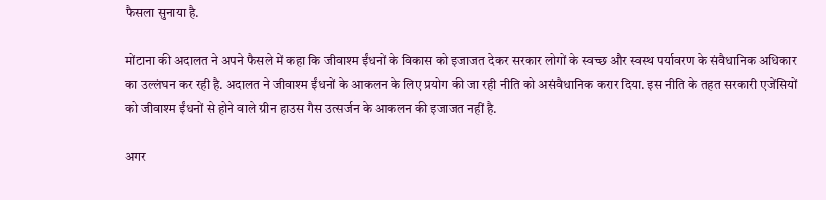फैसला सुनाया है.

मोंटाना की अदालत ने अपने फैसले में कहा कि जीवाश्म ईंधनों के विकास को इजाजत देकर सरकार लोगों के स्वच्छ और स्वस्थ पर्यावरण के संवैधानिक अधिकार का उल्लंघन कर रही है. अदालत ने जीवाश्म ईंधनों के आकलन के लिए प्रयोग की जा रही नीति को असंवैधानिक करार दिया. इस नीति के तहत सरकारी एजेंसियों को जीवाश्म ईंधनों से होने वाले ग्रीन हाउस गैस उत्सर्जन के आकलन की इजाजत नहीं है.

अगर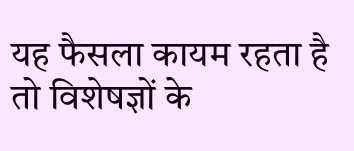यह फैसला कायम रहता है तो विशेषज्ञों के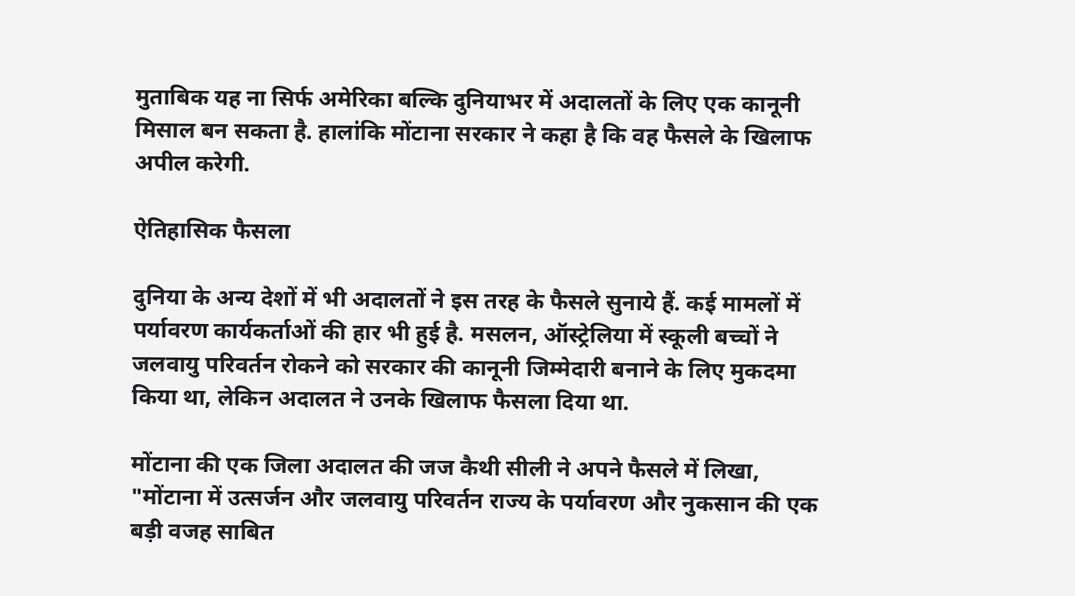मुताबिक यह ना सिर्फ अमेरिका बल्कि दुनियाभर में अदालतों के लिए एक कानूनी मिसाल बन सकता है. हालांकि मोंटाना सरकार ने कहा है कि वह फैसले के खिलाफ अपील करेगी.

ऐतिहासिक फैसला

दुनिया के अन्य देशों में भी अदालतों ने इस तरह के फैसले सुनाये हैं. कई मामलों में पर्यावरण कार्यकर्ताओं की हार भी हुई है. मसलन, ऑस्ट्रेलिया में स्कूली बच्चों ने जलवायु परिवर्तन रोकने को सरकार की कानूनी जिम्मेदारी बनाने के लिए मुकदमा किया था, लेकिन अदालत ने उनके खिलाफ फैसला दिया था.

मोंटाना की एक जिला अदालत की जज कैथी सीली ने अपने फैसले में लिखा, "मोंटाना में उत्सर्जन और जलवायु परिवर्तन राज्य के पर्यावरण और नुकसान की एक बड़ी वजह साबित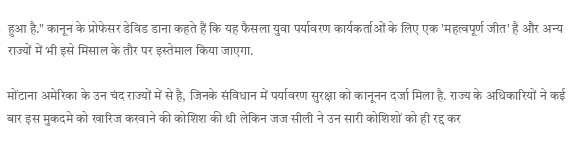हुआ है." कानून के प्रोफेसर डेविड डाना कहते हैं कि यह फैसला युवा पर्यावरण कार्यकर्ताओं के लिए एक 'महत्वपूर्ण जीत' है और अन्य राज्यों में भी इसे मिसाल के तौर पर इस्तेमाल किया जाएगा.

मोंटाना अमेरिका के उन चंद राज्यों में से है, जिनके संविधान में पर्यावरण सुरक्षा को कानूनन दर्जा मिला है. राज्य के अधिकारियों ने कई बार इस मुकदमे को खारिज करवाने की कोशिश की थी लेकिन जज सीली ने उन सारी कोशिशों को ही रद्द कर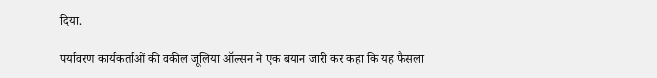दिया.

पर्यावरण कार्यकर्ताओं की वकील जूलिया ऑल्सन ने एक बयान जारी कर कहा कि यह फैसला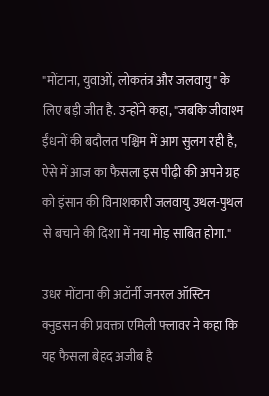"मोंटाना, युवाओं, लोकतंत्र और जलवायु" के लिए बड़ी जीत है. उन्होंने कहा, "जबकि जीवाश्म ईंधनों की बदौलत पश्चिम में आग सुलग रही है, ऐसे में आज का फैसला इस पीढ़ी की अपने ग्रह को इंसान की विनाशकारी जलवायु उथल-पुथल से बचाने की दिशा में नया मोड़ साबित होगा."

उधर मोंटाना की अटॉर्नी जनरल ऑस्टिन क्नुडसन की प्रवक्ता एमिली फ्लावर ने कहा कि यह फैसला बेहद अजीब है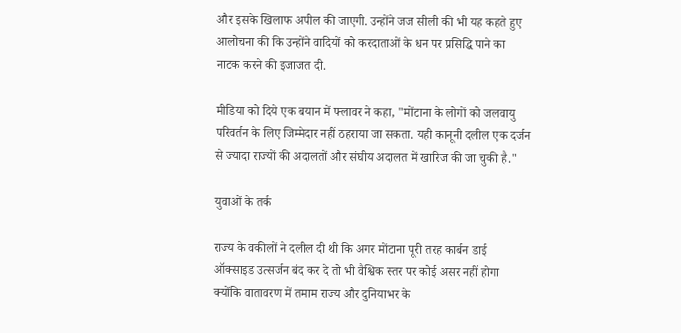और इसके खिलाफ अपील की जाएगी. उन्होंने जज सीली की भी यह कहते हुए आलोचना की कि उन्होंने वादियों को करदाताओं के धन पर प्रसिद्धि पाने का नाटक करने की इजाजत दी.

मीडिया को दिये एक बयान में फ्लावर ने कहा, "मोंटाना के लोगों को जलवायु परिवर्तन के लिए जिम्मेदार नहीं ठहराया जा सकता. यही कानूनी दलील एक दर्जन से ज्यादा राज्यों की अदालतों और संघीय अदालत में खारिज की जा चुकी है."

युवाओं के तर्क

राज्य के वकीलों ने दलील दी थी कि अगर मोंटाना पूरी तरह कार्बन डाई ऑक्साइड उत्सर्जन बंद कर दे तो भी वैश्विक स्तर पर कोई असर नहीं होगा क्योंकि वातावरण में तमाम राज्य और दुनियाभर के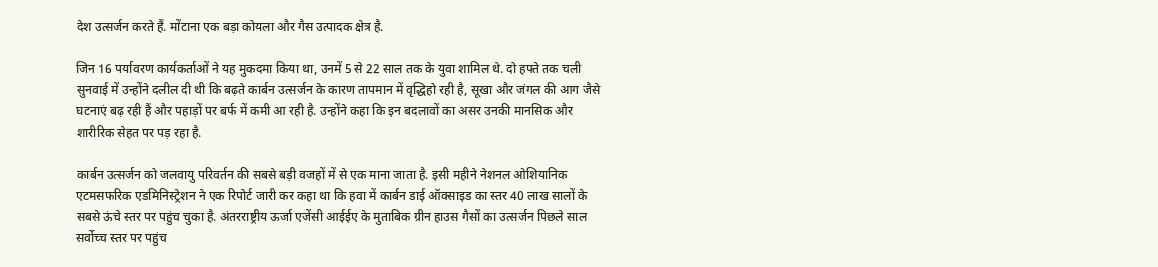देश उत्सर्जन करते हैं. मोंटाना एक बड़ा कोयला और गैस उत्पादक क्षेत्र है.

जिन 16 पर्यावरण कार्यकर्ताओं ने यह मुकदमा किया था, उनमें 5 से 22 साल तक के युवा शामिल थे. दो हफ्ते तक चली सुनवाई में उन्होंने दलील दी थी कि बढ़ते कार्बन उत्सर्जन के कारण तापमान में वृद्धिहो रही है, सूखा और जंगल की आग जैसे घटनाएं बढ़ रही हैं और पहाड़ों पर बर्फ में कमी आ रही है. उन्होंने कहा कि इन बदलावों का असर उनकी मानसिक और शारीरिक सेहत पर पड़ रहा है.

कार्बन उत्सर्जन को जलवायु परिवर्तन की सबसे बड़ी वजहों में से एक माना जाता है. इसी महीने नेशनल ओशियानिक एटमसफरिक एडमिनिस्ट्रेशन ने एक रिपोर्ट जारी कर कहा था कि हवा में कार्बन डाई ऑक्साइड का स्तर 40 लाख सालों के सबसे ऊंचे स्तर पर पहुंच चुका है. अंतरराष्ट्रीय ऊर्जा एजेंसी आईईए के मुताबिक ग्रीन हाउस गैसों का उत्सर्जन पिछले साल सर्वोच्च स्तर पर पहुंच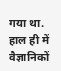गया था. हाल ही में वैज्ञानिकों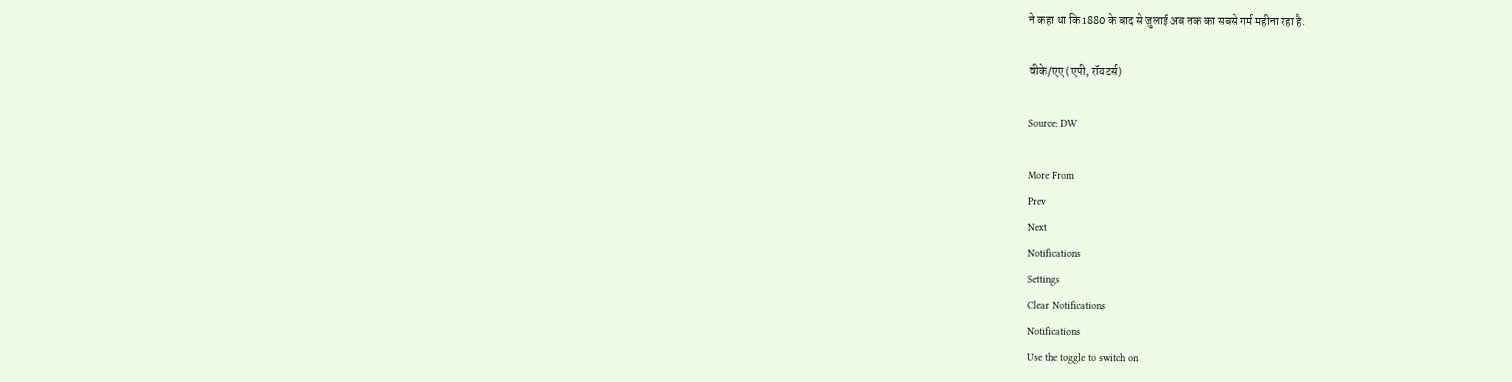ने कहा था कि 1880 के बाद से जुलाई अब तक का सबसे गर्म महीना रहा है.

वीके/एए (एपी, रॉयटर्स)

Source: DW

More From
Prev
Next
Notifications
Settings
Clear Notifications
Notifications
Use the toggle to switch on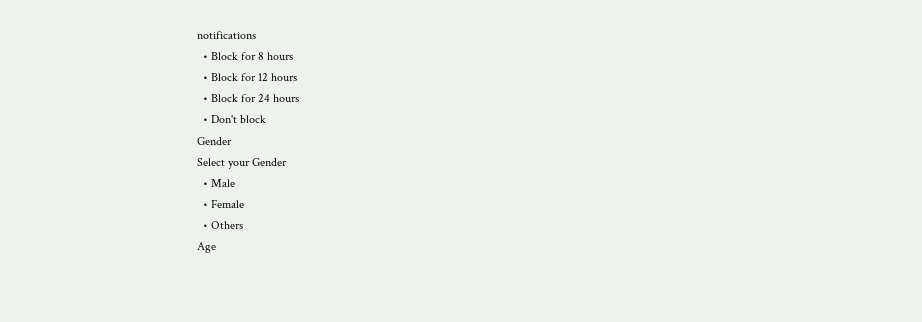notifications
  • Block for 8 hours
  • Block for 12 hours
  • Block for 24 hours
  • Don't block
Gender
Select your Gender
  • Male
  • Female
  • Others
Age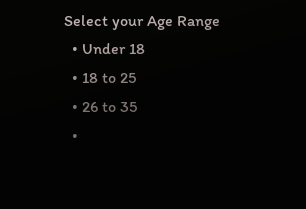Select your Age Range
  • Under 18
  • 18 to 25
  • 26 to 35
  •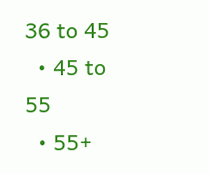36 to 45
  • 45 to 55
  • 55+